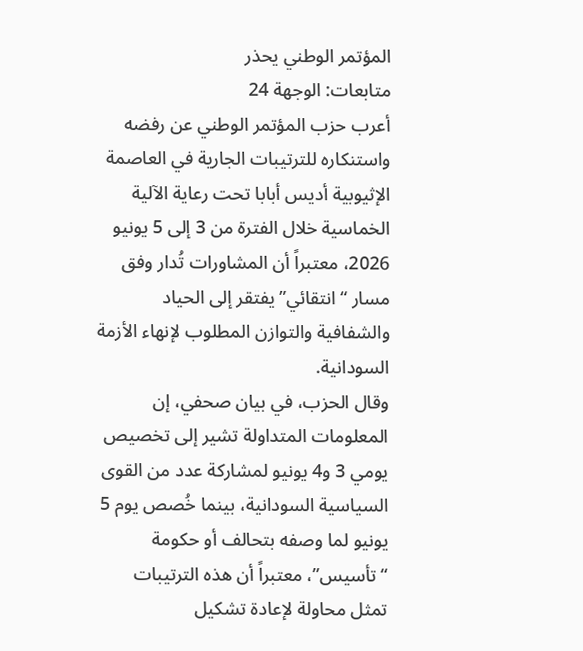المؤتمر الوطني يحذر
متابعات: الوجهة 24
أعرب حزب المؤتمر الوطني عن رفضه واستنكاره للترتيبات الجارية في العاصمة الإثيوبية أديس أبابا تحت رعاية الآلية الخماسية خلال الفترة من 3 إلى 5 يونيو 2026، معتبراً أن المشاورات تُدار وفق مسار “انتقائي” يفتقر إلى الحياد والشفافية والتوازن المطلوب لإنهاء الأزمة السودانية.
وقال الحزب، في بيان صحفي، إن المعلومات المتداولة تشير إلى تخصيص يومي 3 و4 يونيو لمشاركة عدد من القوى السياسية السودانية، بينما خُصص يوم 5 يونيو لما وصفه بتحالف أو حكومة “تأسيس”، معتبراً أن هذه الترتيبات تمثل محاولة لإعادة تشكيل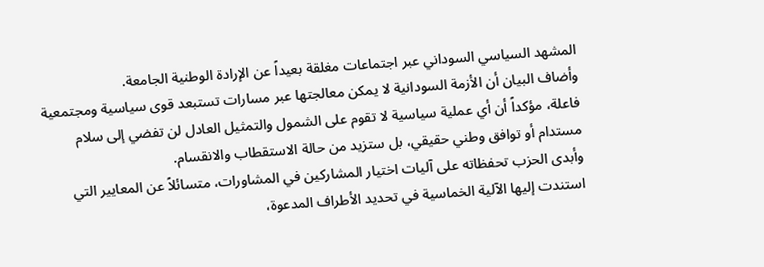المشهد السياسي السوداني عبر اجتماعات مغلقة بعيداً عن الإرادة الوطنية الجامعة.
وأضاف البيان أن الأزمة السودانية لا يمكن معالجتها عبر مسارات تستبعد قوى سياسية ومجتمعية فاعلة، مؤكداً أن أي عملية سياسية لا تقوم على الشمول والتمثيل العادل لن تفضي إلى سلام مستدام أو توافق وطني حقيقي، بل ستزيد من حالة الاستقطاب والانقسام.
وأبدى الحزب تحفظاته على آليات اختيار المشاركين في المشاورات، متسائلاً عن المعايير التي استندت إليها الآلية الخماسية في تحديد الأطراف المدعوة،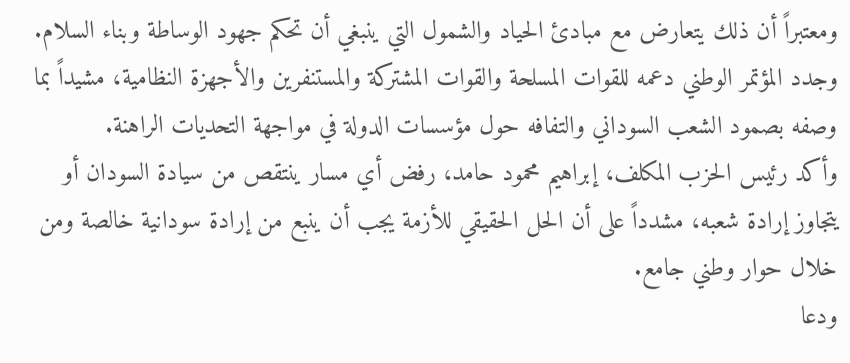ومعتبراً أن ذلك يتعارض مع مبادئ الحياد والشمول التي ينبغي أن تحكم جهود الوساطة وبناء السلام.
وجدد المؤتمر الوطني دعمه للقوات المسلحة والقوات المشتركة والمستنفرين والأجهزة النظامية، مشيداً بما وصفه بصمود الشعب السوداني والتفافه حول مؤسسات الدولة في مواجهة التحديات الراهنة.
وأكد رئيس الحزب المكلف، إبراهيم محمود حامد، رفض أي مسار ينتقص من سيادة السودان أو يتجاوز إرادة شعبه، مشدداً على أن الحل الحقيقي للأزمة يجب أن ينبع من إرادة سودانية خالصة ومن خلال حوار وطني جامع.
ودعا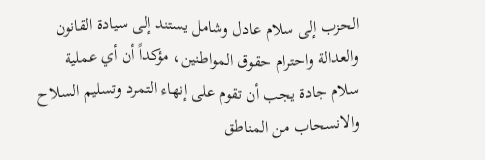الحزب إلى سلام عادل وشامل يستند إلى سيادة القانون والعدالة واحترام حقوق المواطنين، مؤكداً أن أي عملية سلام جادة يجب أن تقوم على إنهاء التمرد وتسليم السلاح والانسحاب من المناطق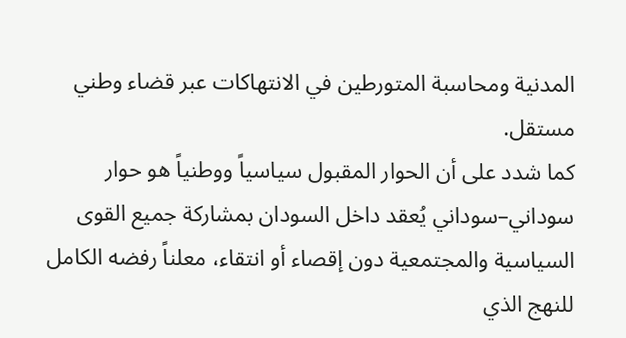المدنية ومحاسبة المتورطين في الانتهاكات عبر قضاء وطني مستقل.
كما شدد على أن الحوار المقبول سياسياً ووطنياً هو حوار سوداني–سوداني يُعقد داخل السودان بمشاركة جميع القوى السياسية والمجتمعية دون إقصاء أو انتقاء، معلناً رفضه الكامل للنهج الذي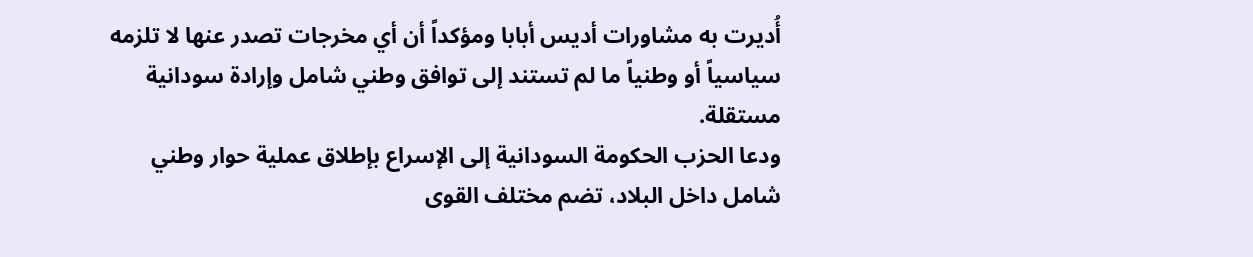أُديرت به مشاورات أديس أبابا ومؤكداً أن أي مخرجات تصدر عنها لا تلزمه سياسياً أو وطنياً ما لم تستند إلى توافق وطني شامل وإرادة سودانية مستقلة.
ودعا الحزب الحكومة السودانية إلى الإسراع بإطلاق عملية حوار وطني شامل داخل البلاد، تضم مختلف القوى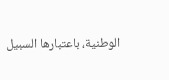الوطنية، باعتبارها السبيل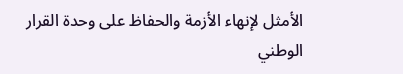الأمثل لإنهاء الأزمة والحفاظ على وحدة القرار الوطني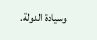وسيادة الدولة.